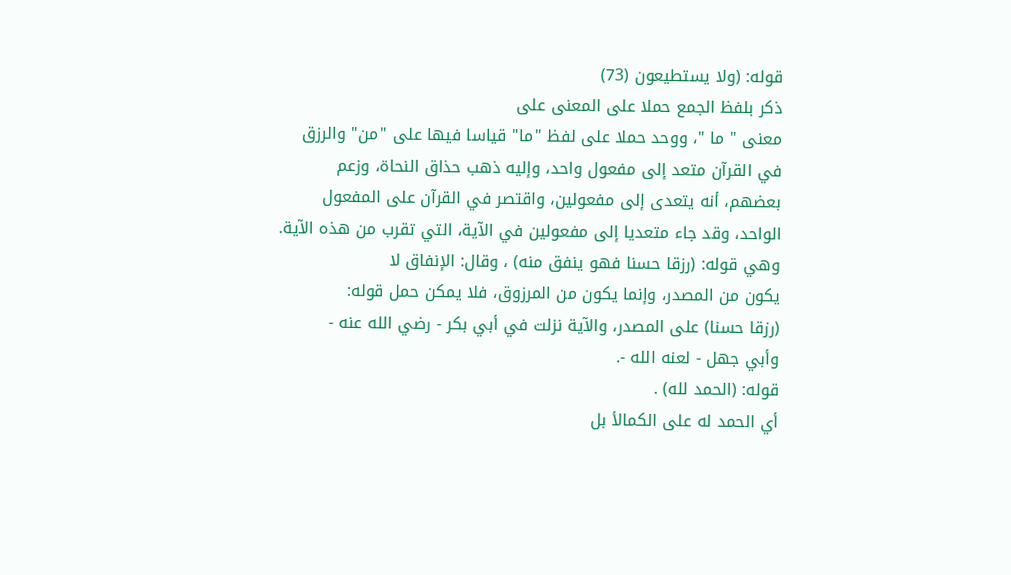قوله: (ولا يستطيعون (73)
ذكر بلفظ الجمع حملا على المعنى على
معنى " ما "، ووحد حملا على لفظ "ما" قياسا فيها على "من" والرزق
في القرآن متعد إلى مفعول واحد، وإليه ذهب حذاق النحاة، وزعم
بعضهم، أنه يتعدى إلى مفعولين، واقتصر في القرآن على المفعول
الواحد، وقد جاء متعديا إلى مفعولين في الآية، التي تقرب من هذه الآية.
وهي قوله: (رزقا حسنا فهو ينفق منه) ، وقال: الإنفاق لا
يكون من المصدر، وإنما يكون من المرزوق، فلا يمكن حمل قوله:
(رزقا حسنا) على المصدر، والآية نزلت في أبي بكر - رضي الله عنه -
وأبي جهل - لعنه الله -.
قوله: (الحمد لله) .
أي الحمد له على الكمالأ بل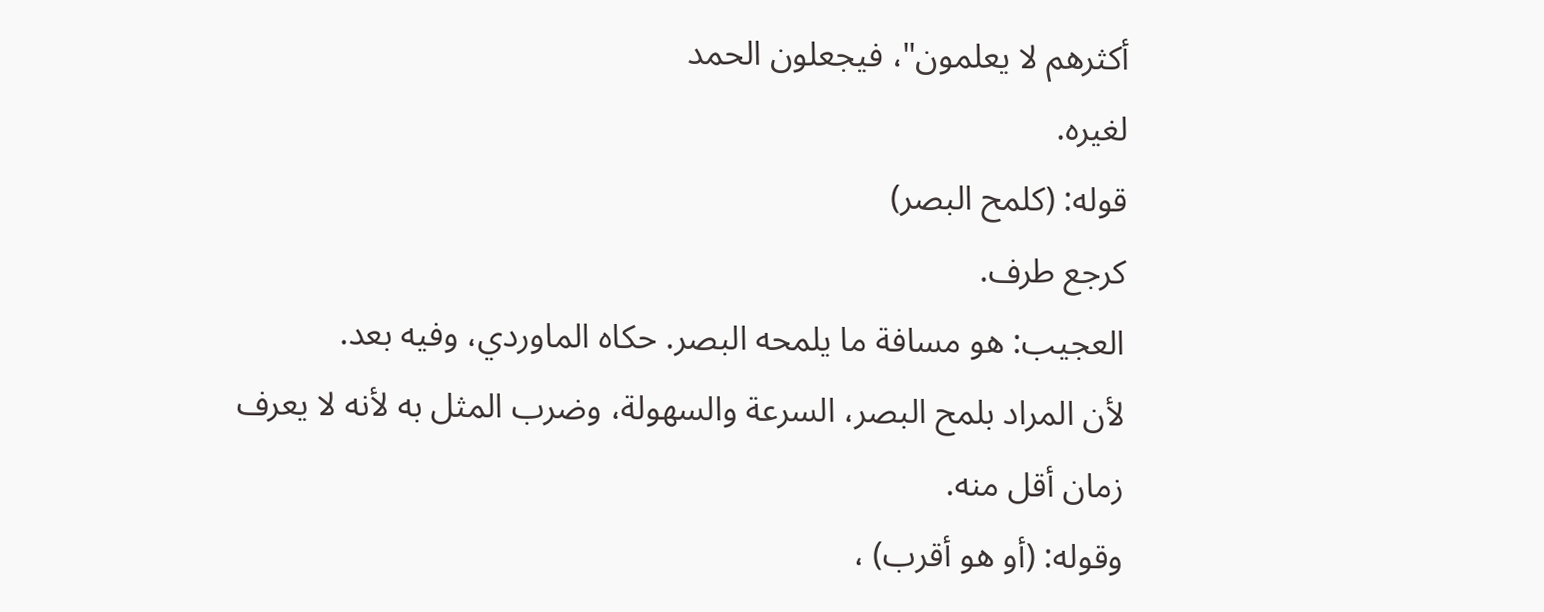أكثرهم لا يعلمون"، فيجعلون الحمد
لغيره.
قوله: (كلمح البصر)
كرجع طرف.
العجيب: هو مسافة ما يلمحه البصر. حكاه الماوردي، وفيه بعد.
لأن المراد بلمح البصر، السرعة والسهولة، وضرب المثل به لأنه لا يعرف
زمان أقل منه.
وقوله: (أو هو أقرب) ،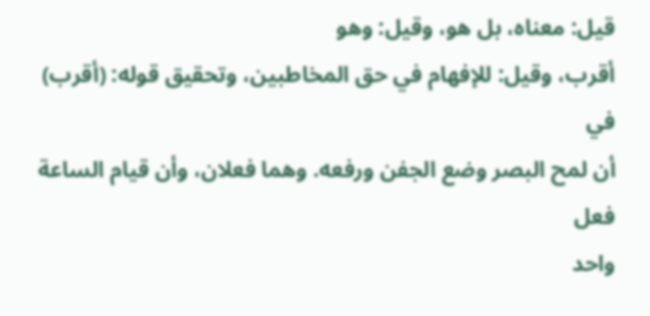قيل: معناه، بل هو، وقيل: وهو
أقرب، وقيل: للإفهام في حق المخاطبين، وتحقيق قوله: (أقرب) في
أن لمح البصر وضع الجفن ورفعه. وهما فعلان، وأن قيام الساعة فعل
واحد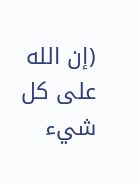(إن الله على كل شيء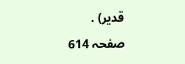قدير) .
صفحہ 614